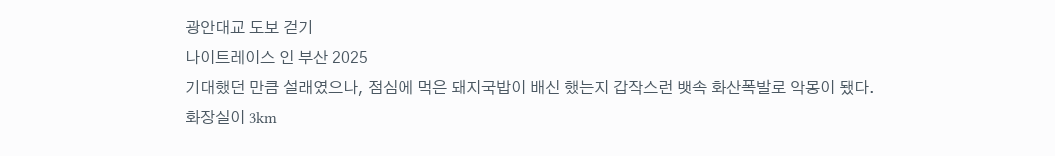광안대교 도보 걷기
나이트레이스 인 부산 2025
기대했던 만큼 설래였으나, 점심에 먹은 돼지국밥이 배신 했는지 갑작스런 뱃속 화산폭발로 악몽이 됐다.
화장실이 3km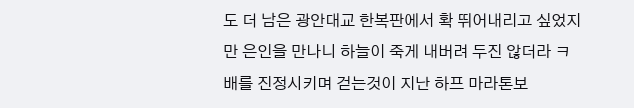도 더 남은 광안대교 한복판에서 확 뛰어내리고 싶었지만 은인을 만나니 하늘이 죽게 내버려 두진 않더라 ㅋ
배를 진정시키며 걷는것이 지난 하프 마라톤보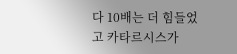다 10배는 더 힘들었고 카타르시스가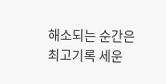해소되는 순간은 최고기록 세운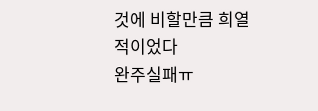것에 비할만큼 희열적이었다
완주실패ㅠ